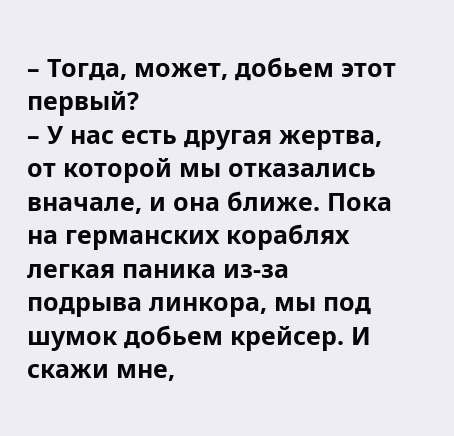– Тогда, может, добьем этот первый?
– У нас есть другая жертва, от которой мы отказались вначале, и она ближе. Пока на германских кораблях легкая паника из-за подрыва линкора, мы под шумок добьем крейсер. И скажи мне,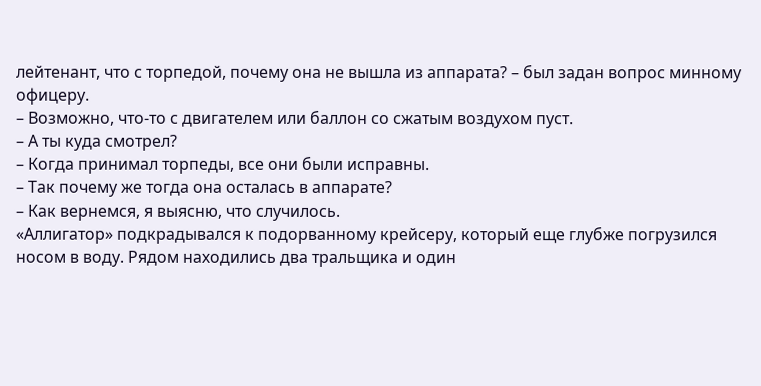лейтенант, что с торпедой, почему она не вышла из аппарата? – был задан вопрос минному офицеру.
– Возможно, что-то с двигателем или баллон со сжатым воздухом пуст.
– А ты куда смотрел?
– Когда принимал торпеды, все они были исправны.
– Так почему же тогда она осталась в аппарате?
– Как вернемся, я выясню, что случилось.
«Аллигатор» подкрадывался к подорванному крейсеру, который еще глубже погрузился носом в воду. Рядом находились два тральщика и один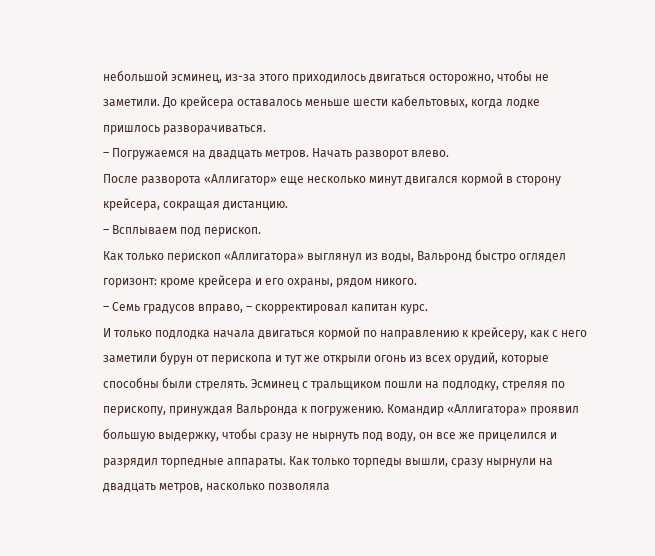небольшой эсминец, из-за этого приходилось двигаться осторожно, чтобы не заметили. До крейсера оставалось меньше шести кабельтовых, когда лодке пришлось разворачиваться.
– Погружаемся на двадцать метров. Начать разворот влево.
После разворота «Аллигатор» еще несколько минут двигался кормой в сторону крейсера, сокращая дистанцию.
– Всплываем под перископ.
Как только перископ «Аллигатора» выглянул из воды, Вальронд быстро оглядел горизонт: кроме крейсера и его охраны, рядом никого.
– Семь градусов вправо, – скорректировал капитан курс.
И только подлодка начала двигаться кормой по направлению к крейсеру, как с него заметили бурун от перископа и тут же открыли огонь из всех орудий, которые способны были стрелять. Эсминец с тральщиком пошли на подлодку, стреляя по перископу, принуждая Вальронда к погружению. Командир «Аллигатора» проявил большую выдержку, чтобы сразу не нырнуть под воду, он все же прицелился и разрядил торпедные аппараты. Как только торпеды вышли, сразу нырнули на двадцать метров, насколько позволяла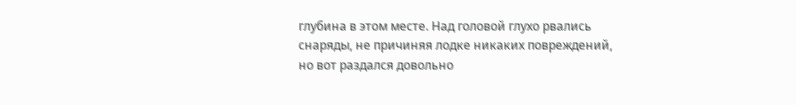глубина в этом месте. Над головой глухо рвались снаряды, не причиняя лодке никаких повреждений, но вот раздался довольно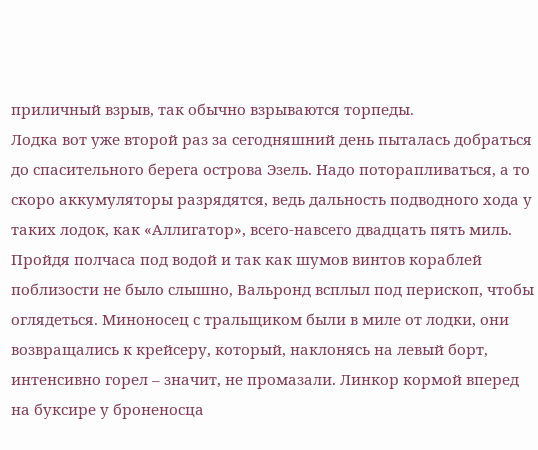приличный взрыв, так обычно взрываются торпеды.
Лодка вот уже второй раз за сегодняшний день пыталась добраться до спасительного берега острова Эзель. Надо поторапливаться, а то скоро аккумуляторы разрядятся, ведь дальность подводного хода у таких лодок, как «Аллигатор», всего-навсего двадцать пять миль. Пройдя полчаса под водой и так как шумов винтов кораблей поблизости не было слышно, Вальронд всплыл под перископ, чтобы оглядеться. Миноносец с тральщиком были в миле от лодки, они возвращались к крейсеру, который, наклонясь на левый борт, интенсивно горел – значит, не промазали. Линкор кормой вперед на буксире у броненосца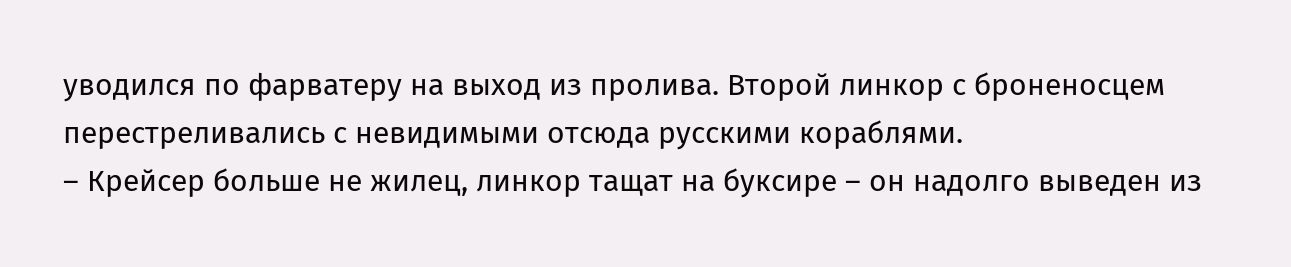уводился по фарватеру на выход из пролива. Второй линкор с броненосцем перестреливались с невидимыми отсюда русскими кораблями.
– Крейсер больше не жилец, линкор тащат на буксире – он надолго выведен из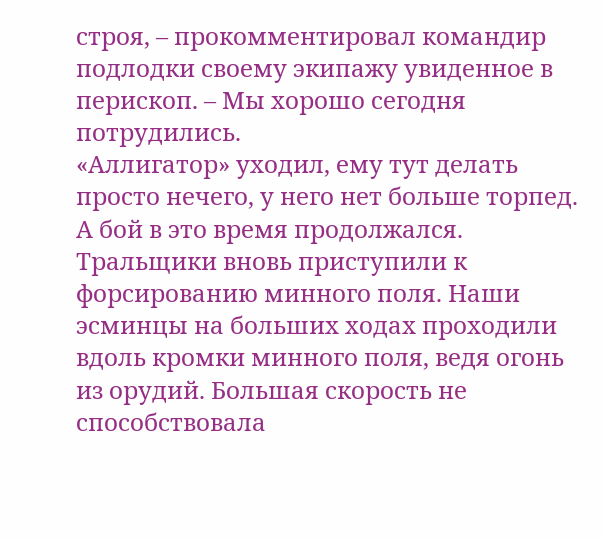строя, – прокомментировал командир подлодки своему экипажу увиденное в перископ. – Мы хорошо сегодня потрудились.
«Аллигатор» уходил, ему тут делать просто нечего, у него нет больше торпед.
А бой в это время продолжался. Тральщики вновь приступили к форсированию минного поля. Наши эсминцы на больших ходах проходили вдоль кромки минного поля, ведя огонь из орудий. Большая скорость не способствовала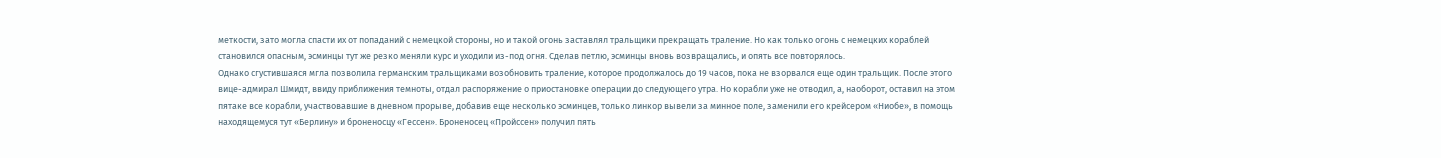меткости, зато могла спасти их от попаданий с немецкой стороны, но и такой огонь заставлял тральщики прекращать траление. Но как только огонь с немецких кораблей становился опасным, эсминцы тут же резко меняли курс и уходили из-под огня. Сделав петлю, эсминцы вновь возвращались, и опять все повторялось.
Однако сгустившаяся мгла позволила германским тральщиками возобновить траление, которое продолжалось до 19 часов, пока не взорвался еще один тральщик. После этого вице-адмирал Шмидт, ввиду приближения темноты, отдал распоряжение о приостановке операции до следующего утра. Но корабли уже не отводил, а, наоборот, оставил на этом пятаке все корабли, участвовавшие в дневном прорыве, добавив еще несколько эсминцев, только линкор вывели за минное поле, заменили его крейсером «Ниобе», в помощь находящемуся тут «Берлину» и броненосцу «Гессен». Броненосец «Пройссен» получил пять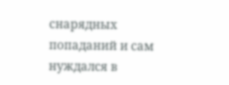снарядных попаданий и сам нуждался в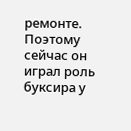ремонте. Поэтому сейчас он играл роль буксира у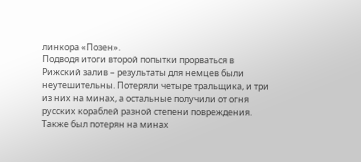линкора «Позен».
Подводя итоги второй попытки прорваться в Рижский залив – результаты для немцев были неутешительны. Потеряли четыре тральщика, и три из них на минах, а остальные получили от огня русских кораблей разной степени повреждения. Также был потерян на минах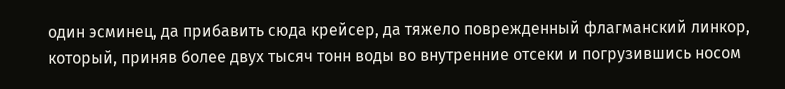один эсминец, да прибавить сюда крейсер, да тяжело поврежденный флагманский линкор, который, приняв более двух тысяч тонн воды во внутренние отсеки и погрузившись носом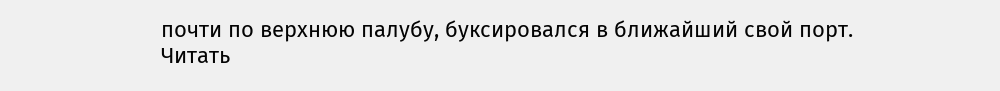почти по верхнюю палубу, буксировался в ближайший свой порт.
Читать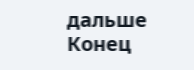дальше
Конец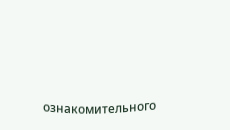ознакомительного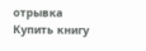отрывка
Купить книгу